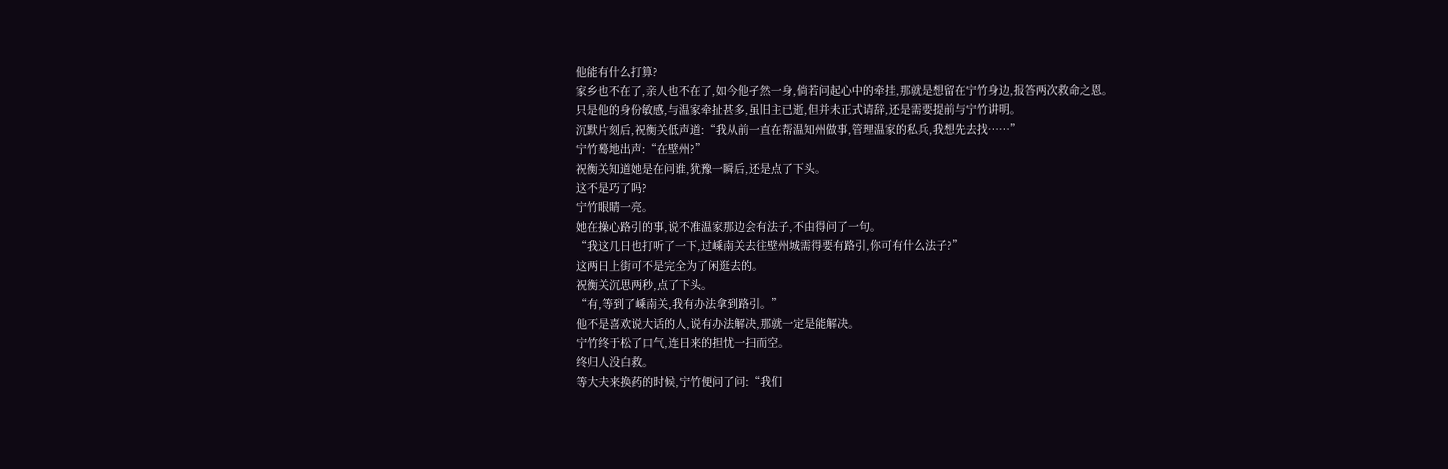他能有什么打算?
家乡也不在了,亲人也不在了,如今他孑然一身,倘若问起心中的牵挂,那就是想留在宁竹身边,报答两次救命之恩。
只是他的身份敏感,与温家牵扯甚多,虽旧主已逝,但并未正式请辞,还是需要提前与宁竹讲明。
沉默片刻后,祝衡关低声道:“我从前一直在帮温知州做事,管理温家的私兵,我想先去找……”
宁竹蓦地出声:“在壁州?”
祝衡关知道她是在问谁,犹豫一瞬后,还是点了下头。
这不是巧了吗?
宁竹眼睛一亮。
她在操心路引的事,说不准温家那边会有法子,不由得问了一句。
“我这几日也打听了一下,过嵊南关去往壁州城需得要有路引,你可有什么法子?”
这两日上街可不是完全为了闲逛去的。
祝衡关沉思两秒,点了下头。
“有,等到了嵊南关,我有办法拿到路引。”
他不是喜欢说大话的人,说有办法解决,那就一定是能解决。
宁竹终于松了口气,连日来的担忧一扫而空。
终归人没白救。
等大夫来换药的时候,宁竹便问了问:“我们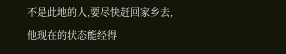不是此地的人,要尽快赶回家乡去,他现在的状态能经得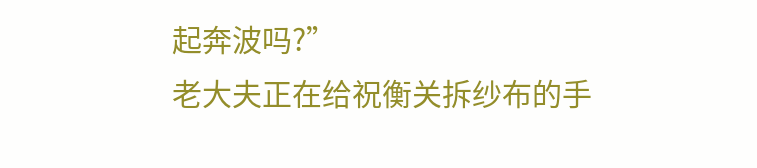起奔波吗?”
老大夫正在给祝衡关拆纱布的手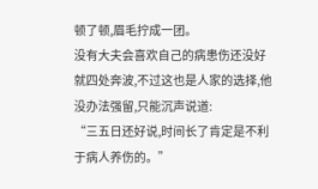顿了顿,眉毛拧成一团。
没有大夫会喜欢自己的病患伤还没好就四处奔波,不过这也是人家的选择,他没办法强留,只能沉声说道:
“三五日还好说,时间长了肯定是不利于病人养伤的。”